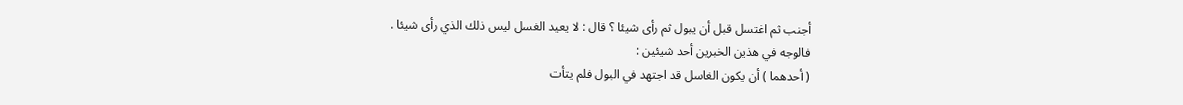أجنب ثم اغتسل قبل أن يبول ثم رأى شيئا ؟ قال : لا يعيد الغسل ليس ذلك الذي رأى شيئا .
فالوجه في هذين الخبرين أحد شيئين :
( أحدهما ) أن يكون الغاسل قد اجتهد في البول فلم يتأت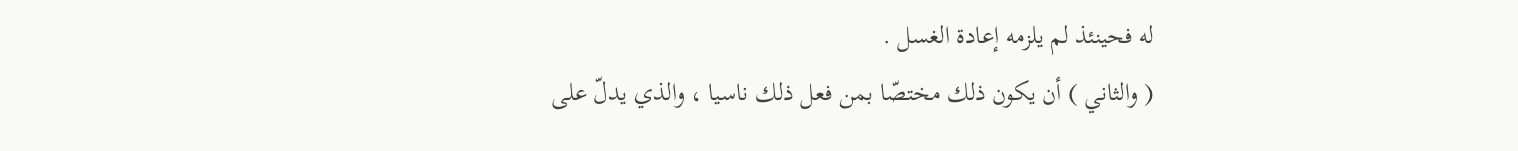له فحينئذ لم يلزمه إعادة الغسل .
( والثاني ) أن يكون ذلك مختصّا بمن فعل ذلك ناسيا ، والذي يدلّ على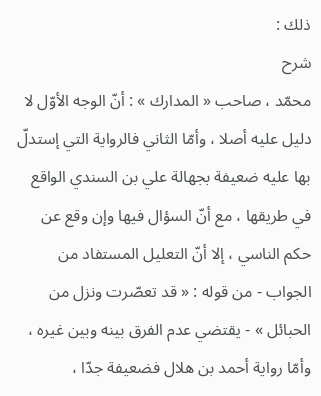ذلك :
شرح
محمّد ، صاحب « المدارك » : أنّ الوجه الأوّل لا دليل عليه أصلا ، وأمّا الثاني فالرواية التي إستدلّ بها عليه ضعيفة بجهالة علي بن السندي الواقع في طريقها ، مع أنّ السؤال فيها وإن وقع عن حكم الناسي ، إلا أنّ التعليل المستفاد من الجواب - من قوله : « قد تعصّرت ونزل من الحبائل » - يقتضي عدم الفرق بينه وبين غيره ، وأمّا رواية أحمد بن هلال فضعيفة جدّا ،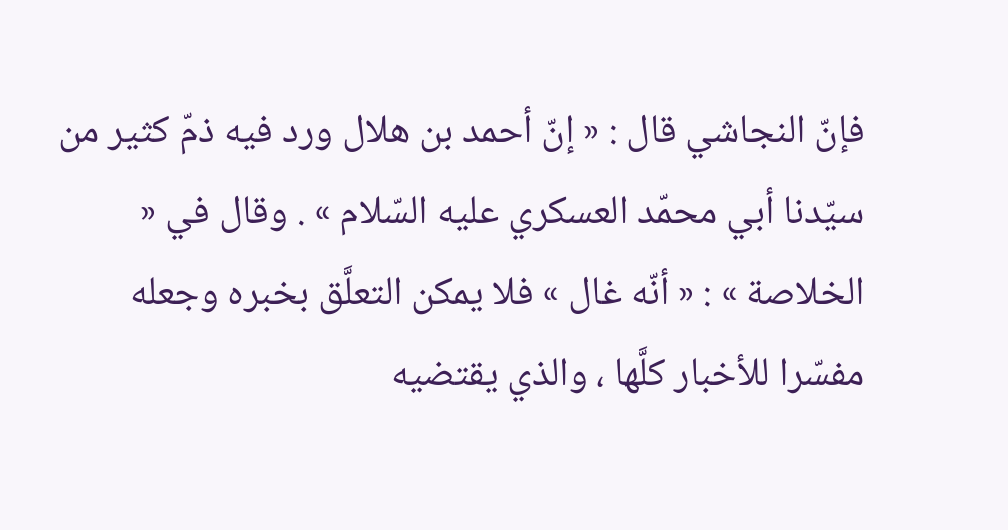فإنّ النجاشي قال : « إنّ أحمد بن هلال ورد فيه ذمّ كثير من سيّدنا أبي محمّد العسكري عليه السّلام » . وقال في « الخلاصة » : « أنّه غال » فلا يمكن التعلَّق بخبره وجعله مفسّرا للأخبار كلَّها ، والذي يقتضيه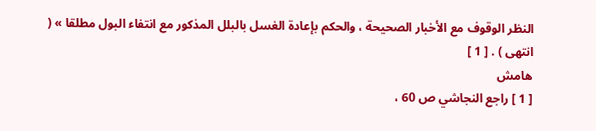النظر الوقوف مع الأخبار الصحيحة ، والحكم بإعادة الغسل بالبلل المذكور مع انتفاء البول مطلقا » ( انتهى ) . [ 1 ]
هامش
[ 1 ] راجع النجاشي ص 60 ،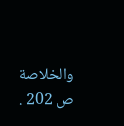والخلاصة ص 202 .